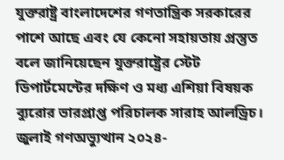যুক্তরাষ্ট্র বাংলাদেশের গণতান্ত্রিক সরকারের পাশে আছে এবং যে কেনো সহায়তায় প্রস্তুত বলে জানিয়েছেন যুক্তরাষ্ট্রের স্টেট ডিপার্টমেন্টের দক্ষিণ ও মধ্য এশিয়া বিষয়ক ব্যুরোর ভারপ্রাপ্ত পরিচালক সারাহ আলড্রিচ। জুলাই গণঅভ্যুত্থান ২০২৪-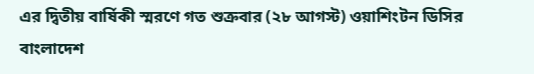এর দ্বিতীয় বার্ষিকী স্মরণে গত শুক্রবার (২৮ আগস্ট) ওয়াশিংটন ডিসির বাংলাদেশ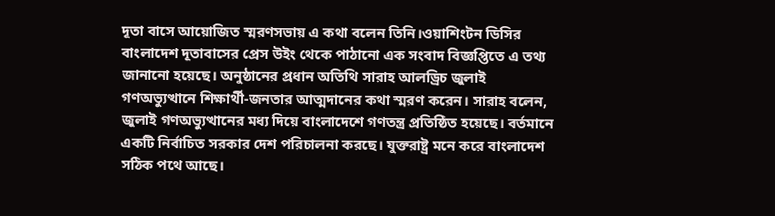দূতা বাসে আয়োজিত স্মরণসভায় এ কথা বলেন তিনি।ওয়াশিংটন ডিসির বাংলাদেশ দূতাবাসের প্রেস উইং থেকে পাঠানো এক সংবাদ বিজ্ঞপ্তিতে এ তথ্য জানানো হয়েছে। অনুষ্ঠানের প্রধান অতিথি সারাহ আলড্রিচ জুলাই গণঅভ্যুত্থানে শিক্ষার্থী-জনতার আত্মদানের কথা স্মরণ করেন। সারাহ বলেন, জুলাই গণঅভ্যুত্থানের মধ্য দিয়ে বাংলাদেশে গণতন্ত্র প্রতিষ্ঠিত হয়েছে। বর্তমানে একটি নির্বাচিত সরকার দেশ পরিচালনা করছে। যুক্তরাষ্ট্র মনে করে বাংলাদেশ সঠিক পথে আছে।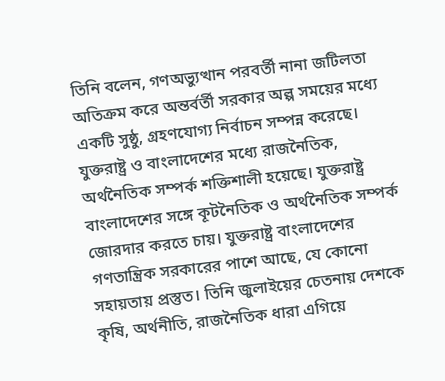তিনি বলেন, গণঅভ্যুত্থান পরবর্তী নানা জটিলতা অতিক্রম করে অন্তর্বর্তী সরকার অল্প সময়ের মধ্যে একটি সুষ্ঠু, গ্রহণযোগ্য নির্বাচন সম্পন্ন করেছে। যুক্তরাষ্ট্র ও বাংলাদেশের মধ্যে রাজনৈতিক, অর্থনৈতিক সম্পর্ক শক্তিশালী হয়েছে। যুক্তরাষ্ট্র বাংলাদেশের সঙ্গে কূটনৈতিক ও অর্থনৈতিক সম্পর্ক জোরদার করতে চায়। যুক্তরাষ্ট্র বাংলাদেশের গণতান্ত্রিক সরকারের পাশে আছে, যে কোনো সহায়তায় প্রস্তুত। তিনি জুলাইয়ের চেতনায় দেশকে কৃষি, অর্থনীতি, রাজনৈতিক ধারা এগিয়ে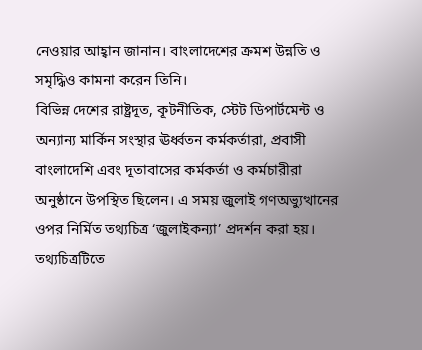নেওয়ার আহ্বান জানান। বাংলাদেশের ক্রমশ উন্নতি ও সমৃদ্ধিও কামনা করেন তিনি।
বিভিন্ন দেশের রাষ্ট্রদূত, কূটনীতিক, স্টেট ডিপার্টমেন্ট ও অন্যান্য মার্কিন সংস্থার ঊর্ধ্বতন কর্মকর্তারা, প্রবাসী বাংলাদেশি এবং দূতাবাসের কর্মকর্তা ও কর্মচারীরা অনুষ্ঠানে উপস্থিত ছিলেন। এ সময় জুলাই গণঅভ্যুত্থানের ওপর নির্মিত তথ্যচিত্র ‘জুলাইকন্যা’ প্রদর্শন করা হয়। তথ্যচিত্রটিতে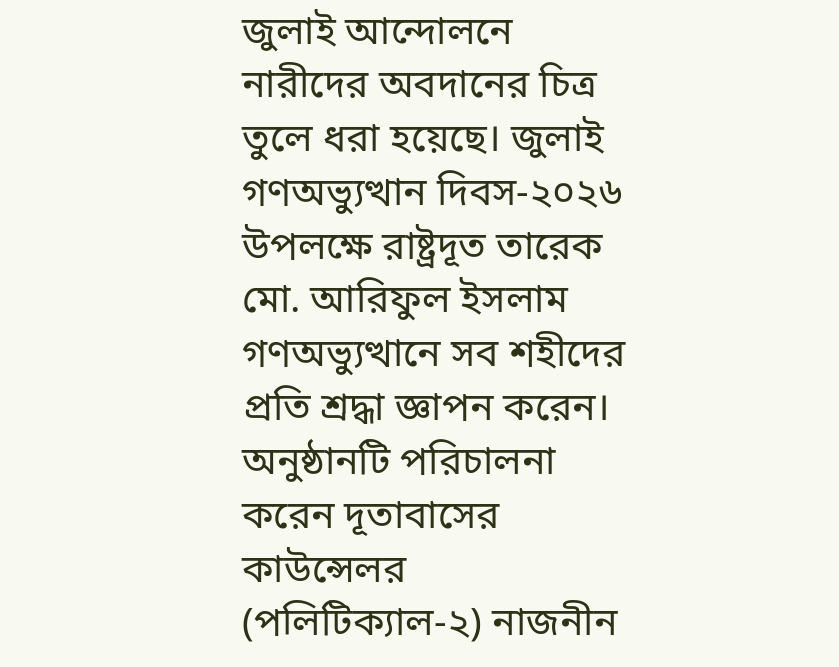জুলাই আন্দোলনে নারীদের অবদানের চিত্র তুলে ধরা হয়েছে। জুলাই গণঅভ্যুত্থান দিবস-২০২৬ উপলক্ষে রাষ্ট্রদূত তারেক মো. আরিফুল ইসলাম গণঅভ্যুত্থানে সব শহীদের প্রতি শ্রদ্ধা জ্ঞাপন করেন। অনুষ্ঠানটি পরিচালনা করেন দূতাবাসের কাউন্সেলর (পলিটিক্যাল-২) নাজনীন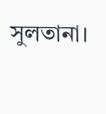সুলতানা।